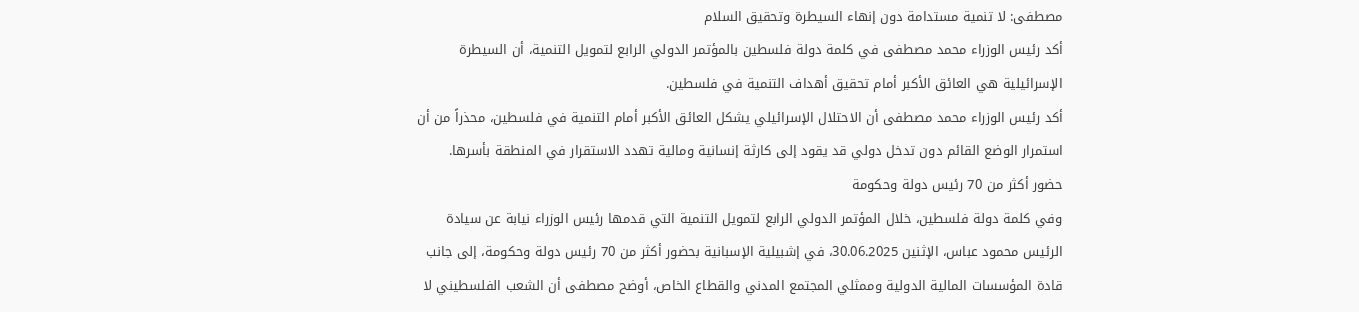مصطفى: لا تنمية مستدامة دون إنهاء السيطرة وتحقيق السلام
أكد رئيس الوزراء محمد مصطفى في كلمة دولة فلسطين بالمؤتمر الدولي الرابع لتمويل التنمية، أن السيطرة الإسرائيلية هي العائق الأكبر أمام تحقيق أهداف التنمية في فلسطين.
أكد رئيس الوزراء محمد مصطفى أن الاحتلال الإسرائيلي يشكل العائق الأكبر أمام التنمية في فلسطين، محذراً من أن استمرار الوضع القائم دون تدخل دولي قد يقود إلى كارثة إنسانية ومالية تهدد الاستقرار في المنطقة بأسرها.
حضور أكثر من 70 رئيس دولة وحكومة
وفي كلمة دولة فلسطين، خلال المؤتمر الدولي الرابع لتمويل التنمية التي قدمها رئيس الوزراء نيابة عن سيادة الرئيس محمود عباس، الإثنين 30.06.2025، في إشبيلية الإسبانية بحضور أكثر من 70 رئيس دولة وحكومة، إلى جانب قادة المؤسسات المالية الدولية وممثلي المجتمع المدني والقطاع الخاص، أوضح مصطفى أن الشعب الفلسطيني لا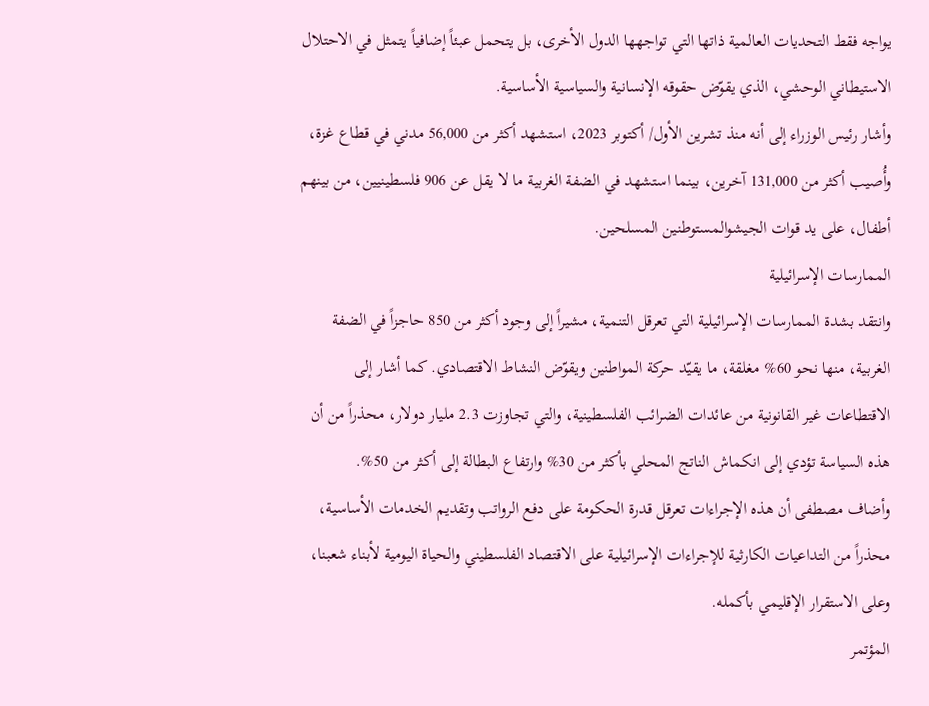يواجه فقط التحديات العالمية ذاتها التي تواجهها الدول الأخرى، بل يتحمل عبئاً إضافياً يتمثل في الاحتلال الاستيطاني الوحشي، الذي يقوّض حقوقه الإنسانية والسياسية الأساسية.
وأشار رئيس الوزراء إلى أنه منذ تشرين الأول/ أكتوبر 2023، استشهد أكثر من 56,000 مدني في قطاع غزة، وأُصيب أكثر من 131,000 آخرين، بينما استشهد في الضفة الغربية ما لا يقل عن 906 فلسطينيين، من بينهم أطفال، على يد قوات الجيشوالمستوطنين المسلحين.
الممارسات الإسرائيلية
وانتقد بشدة الممارسات الإسرائيلية التي تعرقل التنمية، مشيراً إلى وجود أكثر من 850 حاجزاً في الضفة الغربية، منها نحو 60% مغلقة، ما يقيّد حركة المواطنين ويقوّض النشاط الاقتصادي. كما أشار إلى الاقتطاعات غير القانونية من عائدات الضرائب الفلسطينية، والتي تجاوزت 2.3 مليار دولار، محذراً من أن هذه السياسة تؤدي إلى انكماش الناتج المحلي بأكثر من 30% وارتفاع البطالة إلى أكثر من 50%.
وأضاف مصطفى أن هذه الإجراءات تعرقل قدرة الحكومة على دفع الرواتب وتقديم الخدمات الأساسية، محذراً من التداعيات الكارثية للإجراءات الإسرائيلية على الاقتصاد الفلسطيني والحياة اليومية لأبناء شعبنا، وعلى الاستقرار الإقليمي بأكمله.
المؤتمر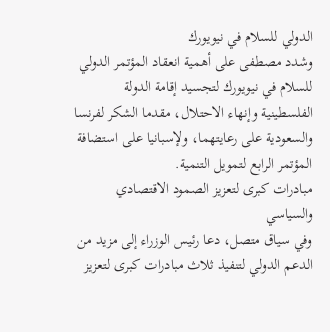الدولي للسلام في نيويورك
وشدد مصطفى على أهمية انعقاد المؤتمر الدولي للسلام في نيويورك لتجسيد إقامة الدولة الفلسطينية وإنهاء الاحتلال، مقدما الشكر لفرنسا والسعودية على رعايتهما، ولإسبانيا على استضافة المؤتمر الرابع لتمويل التنمية.
مبادرات كبرى لتعزيز الصمود الاقتصادي والسياسي
وفي سياق متصل، دعا رئيس الوزراء إلى مزيد من الدعم الدولي لتنفيذ ثلاث مبادرات كبرى لتعزيز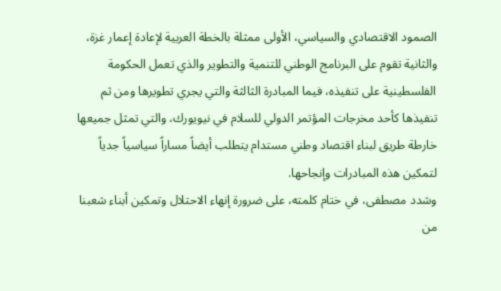الصمود الاقتصادي والسياسي، الأولى ممثلة بالخطة العربية لإعادة إعمار غزة، والثانية تقوم على البرنامج الوطني للتنمية والتطوير والذي تعمل الحكومة الفلسطينية على تنفيذه، فيما المبادرة الثالثة والتي يجري تطويرها ومن ثم تنفيذها كأحد مخرجات المؤتمر الدولي للسلام في نيويورك، والتي تمثل جميعها خارطة طريق لبناء اقتصاد وطني مستدام يتطلب أيضاً مساراً سياسياً جدياً لتمكين هذه المبادرات وإنجاحها.
وشدد مصطفى، في ختام كلمته، على ضرورة إنهاء الاحتلال وتمكين أبناء شعبنا من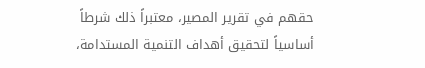حقهم في تقرير المصير، معتبراً ذلك شرطاً أساسياً لتحقيق أهداف التنمية المستدامة،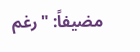مضيفاً: "رغم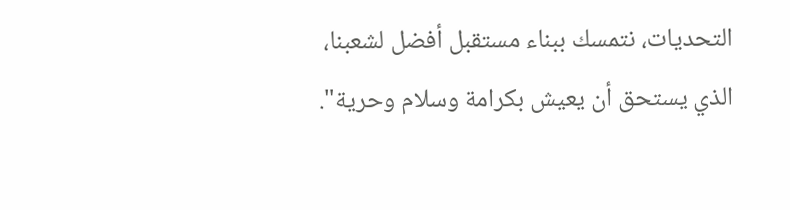التحديات، نتمسك ببناء مستقبل أفضل لشعبنا، الذي يستحق أن يعيش بكرامة وسلام وحرية".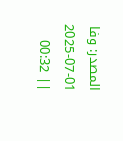المصدر: وفا
2025-07-01 || 00:32